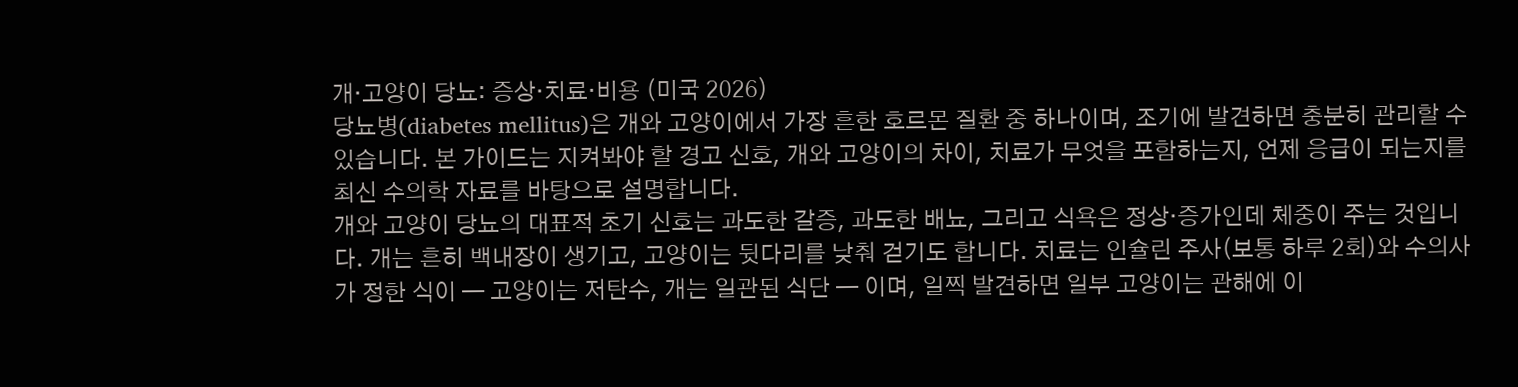개·고양이 당뇨: 증상·치료·비용 (미국 2026)
당뇨병(diabetes mellitus)은 개와 고양이에서 가장 흔한 호르몬 질환 중 하나이며, 조기에 발견하면 충분히 관리할 수 있습니다. 본 가이드는 지켜봐야 할 경고 신호, 개와 고양이의 차이, 치료가 무엇을 포함하는지, 언제 응급이 되는지를 최신 수의학 자료를 바탕으로 설명합니다.
개와 고양이 당뇨의 대표적 초기 신호는 과도한 갈증, 과도한 배뇨, 그리고 식욕은 정상·증가인데 체중이 주는 것입니다. 개는 흔히 백내장이 생기고, 고양이는 뒷다리를 낮춰 걷기도 합니다. 치료는 인슐린 주사(보통 하루 2회)와 수의사가 정한 식이 — 고양이는 저탄수, 개는 일관된 식단 — 이며, 일찍 발견하면 일부 고양이는 관해에 이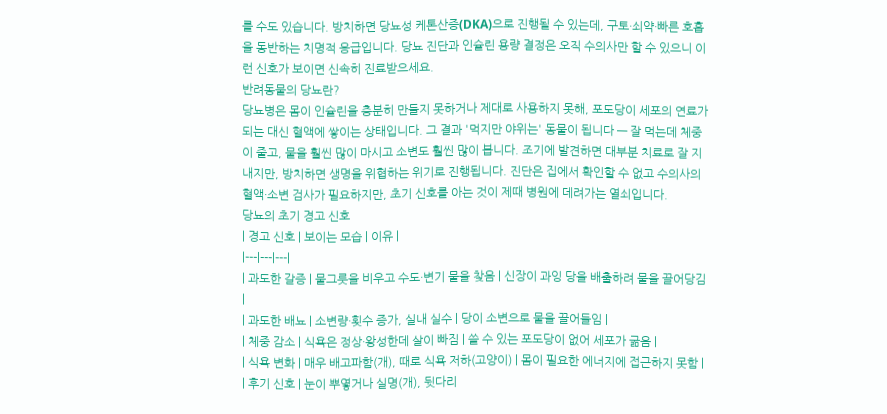를 수도 있습니다. 방치하면 당뇨성 케톤산증(DKA)으로 진행될 수 있는데, 구토·쇠약·빠른 호흡을 동반하는 치명적 응급입니다. 당뇨 진단과 인슐린 용량 결정은 오직 수의사만 할 수 있으니 이런 신호가 보이면 신속히 진료받으세요.
반려동물의 당뇨란?
당뇨병은 몸이 인슐린을 충분히 만들지 못하거나 제대로 사용하지 못해, 포도당이 세포의 연료가 되는 대신 혈액에 쌓이는 상태입니다. 그 결과 '먹지만 야위는' 동물이 됩니다 — 잘 먹는데 체중이 줄고, 물을 훨씬 많이 마시고 소변도 훨씬 많이 봅니다. 조기에 발견하면 대부분 치료로 잘 지내지만, 방치하면 생명을 위협하는 위기로 진행됩니다. 진단은 집에서 확인할 수 없고 수의사의 혈액·소변 검사가 필요하지만, 초기 신호를 아는 것이 제때 병원에 데려가는 열쇠입니다.
당뇨의 초기 경고 신호
| 경고 신호 | 보이는 모습 | 이유 |
|---|---|---|
| 과도한 갈증 | 물그릇을 비우고 수도·변기 물을 찾음 | 신장이 과잉 당을 배출하려 물을 끌어당김 |
| 과도한 배뇨 | 소변량·횟수 증가, 실내 실수 | 당이 소변으로 물을 끌어들임 |
| 체중 감소 | 식욕은 정상·왕성한데 살이 빠짐 | 쓸 수 있는 포도당이 없어 세포가 굶음 |
| 식욕 변화 | 매우 배고파함(개), 때로 식욕 저하(고양이) | 몸이 필요한 에너지에 접근하지 못함 |
| 후기 신호 | 눈이 뿌옇거나 실명(개), 뒷다리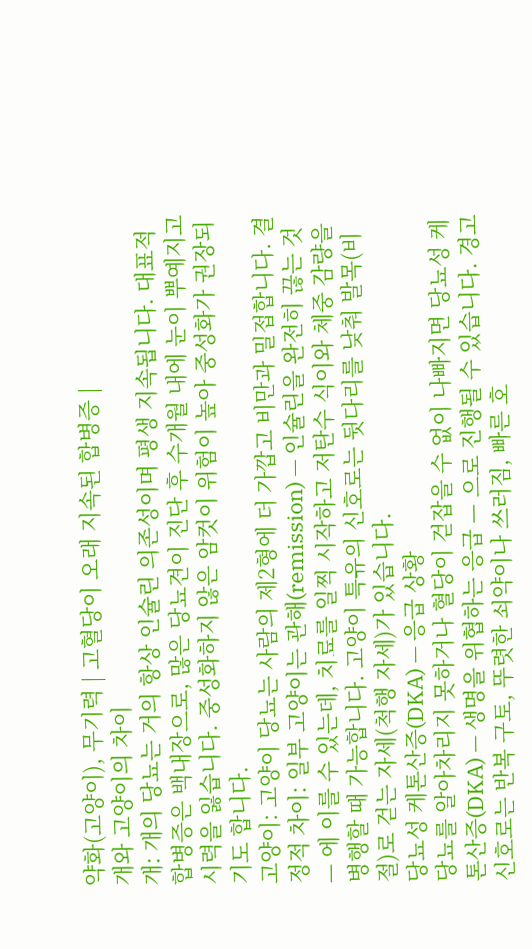약화(고양이), 무기력 | 고혈당이 오래 지속된 합병증 |
개와 고양이의 차이
개: 개의 당뇨는 거의 항상 인슐린 의존성이며 평생 지속됩니다. 대표적 합병증은 백내장으로, 많은 당뇨견이 진단 후 수개월 내에 눈이 뿌예지고 시력을 잃습니다. 중성화하지 않은 암컷이 위험이 높아 중성화가 권장되기도 합니다.
고양이: 고양이 당뇨는 사람의 제2형에 더 가깝고 비만과 밀접합니다. 결정적 차이: 일부 고양이는 관해(remission) — 인슐린을 완전히 끊는 것 — 에 이를 수 있는데, 치료를 일찍 시작하고 저탄수 식이와 체중 감량을 병행할 때 가능합니다. 고양이 특유의 신호로는 뒷다리를 낮춰 발목(비절)로 걷는 자세(척행 자세)가 있습니다.
당뇨성 케톤산증(DKA) — 응급 상황
당뇨를 알아차리지 못하거나 혈당이 걷잡을 수 없이 나빠지면 당뇨성 케톤산증(DKA) — 생명을 위협하는 응급 — 으로 진행될 수 있습니다. 경고 신호로는 반복 구토, 뚜렷한 쇠약이나 쓰러짐, 빠른 호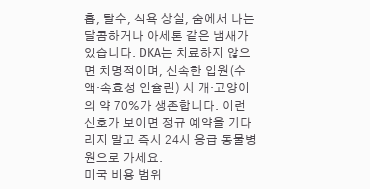흡, 탈수, 식욕 상실, 숨에서 나는 달콤하거나 아세톤 같은 냄새가 있습니다. DKA는 치료하지 않으면 치명적이며, 신속한 입원(수액·속효성 인슐린) 시 개·고양이의 약 70%가 생존합니다. 이런 신호가 보이면 정규 예약을 기다리지 말고 즉시 24시 응급 동물병원으로 가세요.
미국 비용 범위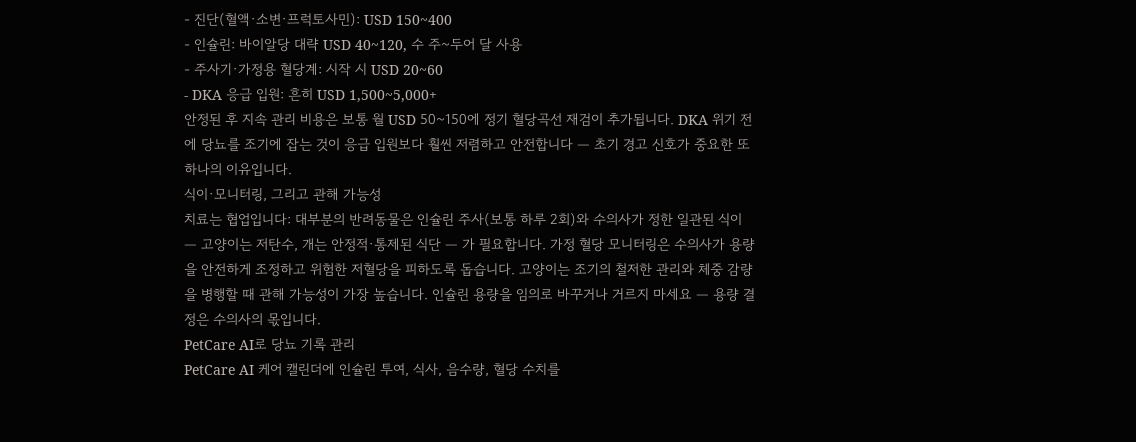- 진단(혈액·소변·프럭토사민): USD 150~400
- 인슐린: 바이알당 대략 USD 40~120, 수 주~두어 달 사용
- 주사기·가정용 혈당계: 시작 시 USD 20~60
- DKA 응급 입원: 흔히 USD 1,500~5,000+
안정된 후 지속 관리 비용은 보통 월 USD 50~150에 정기 혈당곡선 재검이 추가됩니다. DKA 위기 전에 당뇨를 조기에 잡는 것이 응급 입원보다 훨씬 저렴하고 안전합니다 — 초기 경고 신호가 중요한 또 하나의 이유입니다.
식이·모니터링, 그리고 관해 가능성
치료는 협업입니다: 대부분의 반려동물은 인슐린 주사(보통 하루 2회)와 수의사가 정한 일관된 식이 — 고양이는 저탄수, 개는 안정적·통제된 식단 — 가 필요합니다. 가정 혈당 모니터링은 수의사가 용량을 안전하게 조정하고 위험한 저혈당을 피하도록 돕습니다. 고양이는 조기의 철저한 관리와 체중 감량을 병행할 때 관해 가능성이 가장 높습니다. 인슐린 용량을 임의로 바꾸거나 거르지 마세요 — 용량 결정은 수의사의 몫입니다.
PetCare AI로 당뇨 기록 관리
PetCare AI 케어 캘린더에 인슐린 투여, 식사, 음수량, 혈당 수치를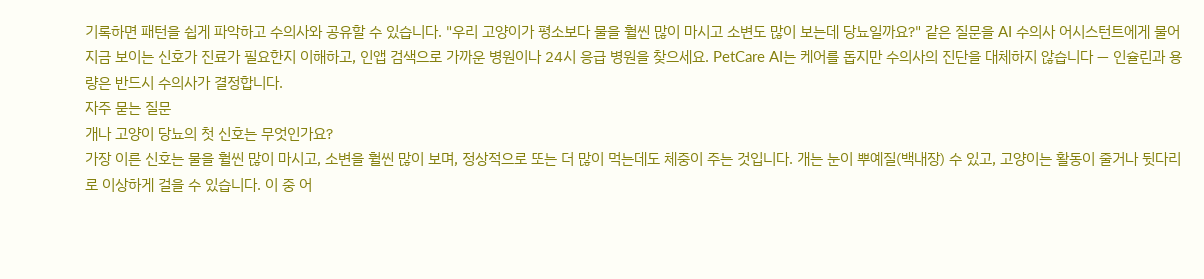기록하면 패턴을 쉽게 파악하고 수의사와 공유할 수 있습니다. "우리 고양이가 평소보다 물을 훨씬 많이 마시고 소변도 많이 보는데 당뇨일까요?" 같은 질문을 AI 수의사 어시스턴트에게 물어 지금 보이는 신호가 진료가 필요한지 이해하고, 인앱 검색으로 가까운 병원이나 24시 응급 병원을 찾으세요. PetCare AI는 케어를 돕지만 수의사의 진단을 대체하지 않습니다 — 인슐린과 용량은 반드시 수의사가 결정합니다.
자주 묻는 질문
개나 고양이 당뇨의 첫 신호는 무엇인가요?
가장 이른 신호는 물을 훨씬 많이 마시고, 소변을 훨씬 많이 보며, 정상적으로 또는 더 많이 먹는데도 체중이 주는 것입니다. 개는 눈이 뿌예질(백내장) 수 있고, 고양이는 활동이 줄거나 뒷다리로 이상하게 걸을 수 있습니다. 이 중 어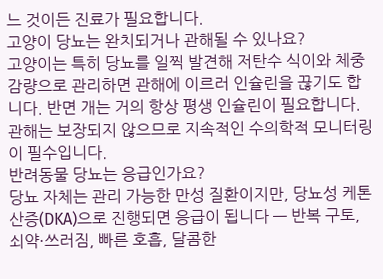느 것이든 진료가 필요합니다.
고양이 당뇨는 완치되거나 관해될 수 있나요?
고양이는 특히 당뇨를 일찍 발견해 저탄수 식이와 체중 감량으로 관리하면 관해에 이르러 인슐린을 끊기도 합니다. 반면 개는 거의 항상 평생 인슐린이 필요합니다. 관해는 보장되지 않으므로 지속적인 수의학적 모니터링이 필수입니다.
반려동물 당뇨는 응급인가요?
당뇨 자체는 관리 가능한 만성 질환이지만, 당뇨성 케톤산증(DKA)으로 진행되면 응급이 됩니다 — 반복 구토, 쇠약·쓰러짐, 빠른 호흡, 달콤한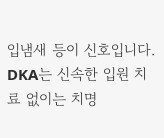입냄새 등이 신호입니다. DKA는 신속한 입원 치료 없이는 치명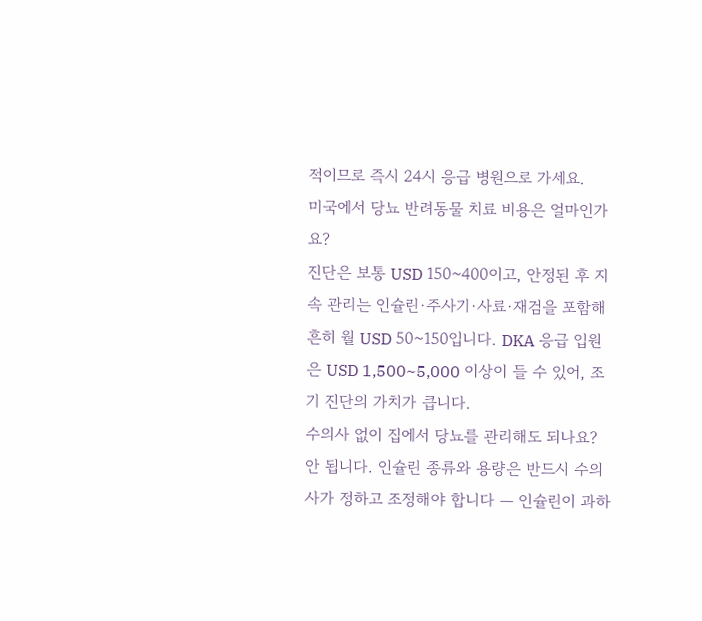적이므로 즉시 24시 응급 병원으로 가세요.
미국에서 당뇨 반려동물 치료 비용은 얼마인가요?
진단은 보통 USD 150~400이고, 안정된 후 지속 관리는 인슐린·주사기·사료·재검을 포함해 흔히 월 USD 50~150입니다. DKA 응급 입원은 USD 1,500~5,000 이상이 들 수 있어, 조기 진단의 가치가 큽니다.
수의사 없이 집에서 당뇨를 관리해도 되나요?
안 됩니다. 인슐린 종류와 용량은 반드시 수의사가 정하고 조정해야 합니다 — 인슐린이 과하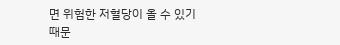면 위험한 저혈당이 올 수 있기 때문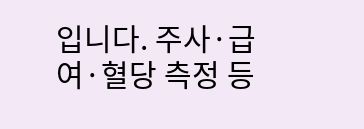입니다. 주사·급여·혈당 측정 등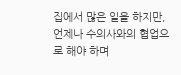집에서 많은 일을 하지만, 언제나 수의사와의 협업으로 해야 하며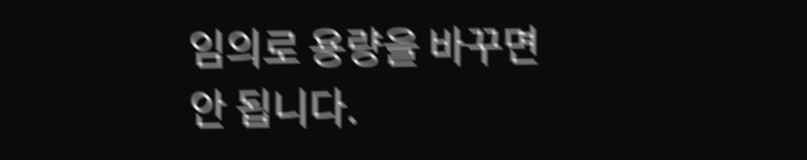임의로 용량을 바꾸면 안 됩니다.